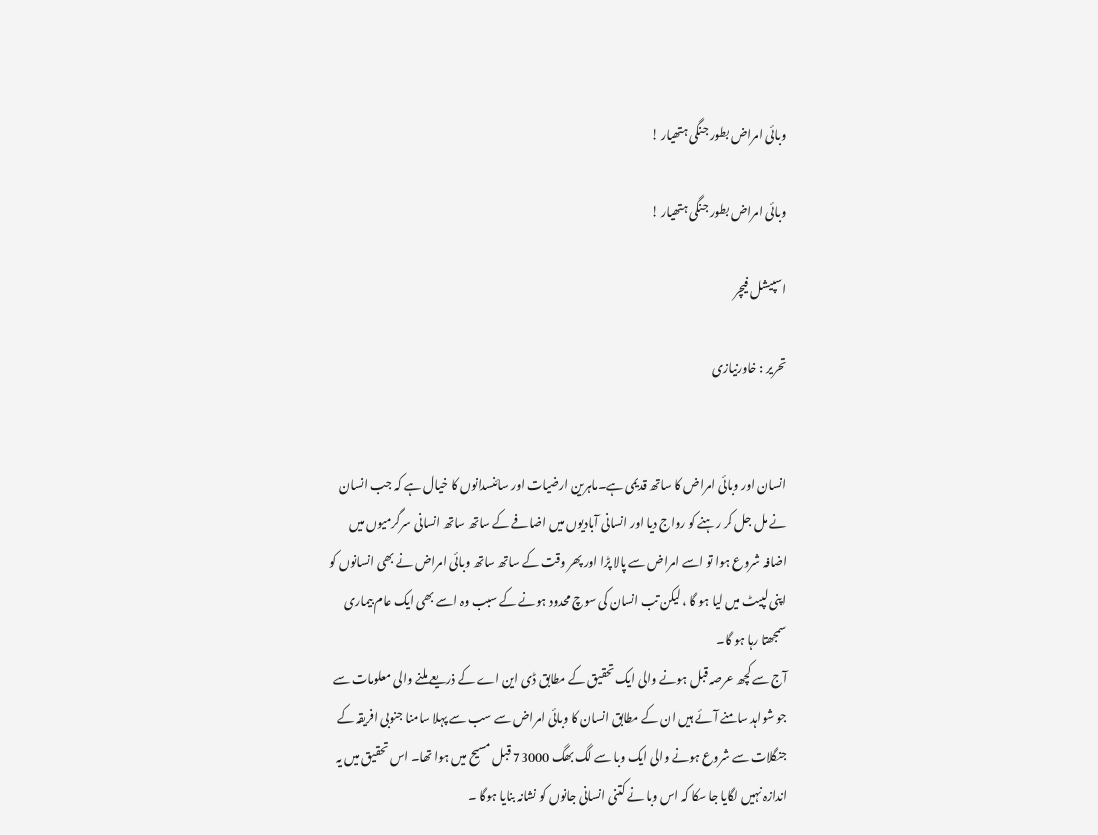وبائی امراض بطور جنگی ہتھیار !

وبائی امراض بطور جنگی ہتھیار !

اسپیشل فیچر

تحریر : خاورنیازی


انسان اور وبائی امراض کا ساتھ قدیمی ہے۔ماہرین ارضیات اور سائنسدانوں کا خیال ہے کہ جب انسان نے مل جل کر رہنے کو رواج دیا اور انسانی آبادیوں میں اضافے کے ساتھ ساتھ انسانی سرگرمیوں میں اضافہ شروع ہوا تو اسے امراض سے پالا پڑا اور پھر وقت کے ساتھ ساتھ وبائی امراض نے بھی انسانوں کو اپنی لپیٹ میں لیا ہو گا ، لیکن تب انسان کی سوچ محدود ہونے کے سبب وہ اسے بھی ایک عام بیماری سمجھتا رہا ہو گا۔
آج سے کچھ عرصہ قبل ہونے والی ایک تحقیق کے مطابق ڈی این اے کے ذریعے ملنے والی معلومات سے جو شواہد سامنے آئے ہیں ان کے مطابق انسان کا وبائی امراض سے سب سے پہلا سامنا جنوبی افریقہ کے جنگلات سے شروع ہونے والی ایک وبا سے لگ بھگ 73000 قبل مسیح میں ہوا تھا۔ اس تحقیق میں یہ اندازہ نہیں لگایا جا سکا کہ اس وبا نے کتنی انسانی جانوں کو نشانہ بنایا ہوگا ۔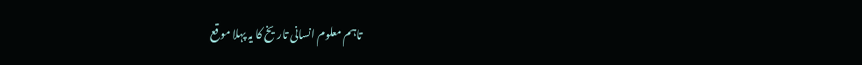تاہم معلوم انسانی تاریخ کا یہ پہلا موقع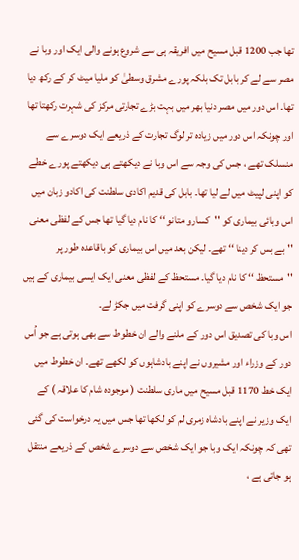تھا جب 1200 قبل مسیح میں افریقہ ہی سے شروع ہونے والی ایک اور وبا نے مصر سے لے کر بابل تک بلکہ پورے مشرق وسطیٰ کو ملیا میٹ کر کے رکھ دیا تھا۔ اس دور میں مصر دنیا بھر میں بہت بڑے تجارتی مرکز کی شہرت رکھتا تھا اور چونکہ اس دور میں زیادہ تر لوگ تجارت کے ذریعے ایک دوسرے سے منسلک تھے ، جس کی وجہ سے اس وبا نے دیکھتے ہی دیکھتے پورے خطے کو اپنی لپیٹ میں لے لیا تھا۔ بابل کی قدیم اکادی سلطنت کی اکادو زبان میں اس وبائی بیماری کو ''کسارو متانو ‘‘ کا نام دیا گیا تھا جس کے لفظی معنی ''بے بس کر دینا ‘‘ تھے۔ لیکن بعد میں اس بیماری کو باقاعدہ طور پر ''مستحظ ‘‘ کا نام دیا گیا۔ مستحظ کے لفظی معنی ایک ایسی بیماری کے ہیں جو ایک شخص سے دوسرے کو اپنی گرفت میں جکڑ لے۔
اس وبا کی تصدیق اس دور کے ملنے والے ان خطوط سے بھی ہوتی ہے جو اُس دور کے وزراء اور مشیروں نے اپنے بادشاہوں کو لکھے تھے۔ ان خطوط میں ایک خط 1170 قبل مسیح میں ماری سلطنت ( موجودہ شام کا علاقہ ) کے ایک وزیر نے اپنے بادشاہ زمری لم کو لکھا تھا جس میں یہ درخواست کی گئی تھی کہ چونکہ ایک وبا جو ایک شخص سے دوسرے شخص کے ذریعے منتقل ہو جاتی ہے ،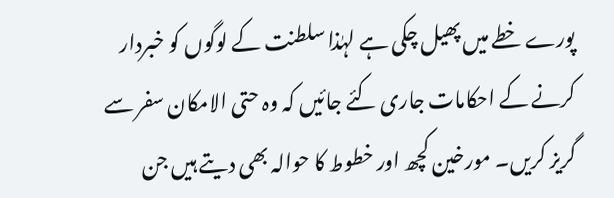پورے خطے میں پھیل چکی ہے لہٰذا سلطنت کے لوگوں کو خبردار کرنے کے احکامات جاری کئے جائیں کہ وہ حتی الامکان سفر سے گریز کریں۔ مورخین کچھ اور خطوط کا حوالہ بھی دیتے ہیں جن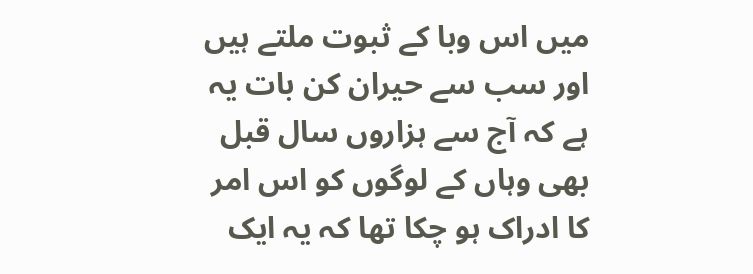میں اس وبا کے ثبوت ملتے ہیں اور سب سے حیران کن بات یہ ہے کہ آج سے ہزاروں سال قبل بھی وہاں کے لوگوں کو اس امر کا ادراک ہو چکا تھا کہ یہ ایک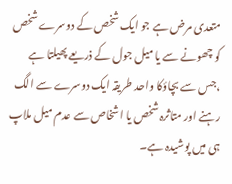متعدی مرض ہے جو ایک شخص کے دوسرے شخص کو چھونے سے یا میل جول کے ذریعے پھیلتا ہے ،جس سے بچاؤکا واحد طریقہ ایک دوسرے سے الگ رہنے اور متاثرہ شخص یا اشخاص سے عدم میل ملاپ ہی میں پوشیدہ ہے۔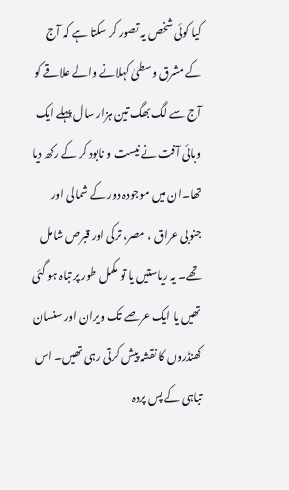کیا کوئی شخص یہ تصور کر سکتا ہے کہ آج کے مشرق وسطیٰ کہلانے والے علاقے کو آج سے لگ بھگ تین ہزار سال پہلے ایک وبائی آفت نے نیست و نابود کر کے رکھ دیا تھا۔ان میں موجودہ دور کے شمالی اور جنوبی عراق ، مصر، ترکی اور قبرص شامل تھے۔ یہ ریاستیں یا تو مکمل طور پر تباہ ہو گئی تھیں یا ایک عرصے تک ویران اور سنسان کھنڈروں کا نقشہ پیش کرتی رہی تھیں۔ اس تباہی کے پس پردہ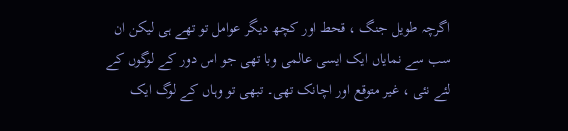اگرچہ طویل جنگ ، قحط اور کچھ دیگر عوامل تو تھے ہی لیکن ان سب سے نمایاں ایک ایسی عالمی وبا تھی جو اس دور کے لوگوں کے لئے نئی ، غیر متوقع اور اچانک تھی۔ تبھی تو وہاں کے لوگ ایک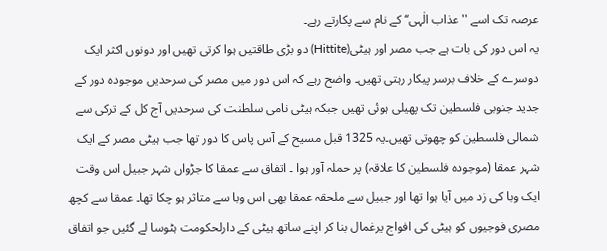عرصہ تک اسے ''عذاب الٰہی‘‘ کے نام سے پکارتے رہے۔
یہ اس دور کی بات ہے جب مصر اور ہیٹی(Hittite) دو بڑی طاقتیں ہوا کرتی تھیں اور دونوں اکثر ایک دوسرے کے خلاف برسر پیکار رہتی تھیں۔ واضح رہے کہ اس دور میں مصر کی سرحدیں موجودہ دور کے جدید جنوبی فلسطین تک پھیلی ہوئی تھیں جبکہ ہیٹی نامی سلطنت کی سرحدیں آج کل کے ترکی سے شمالی فلسطین کو چھوتی تھیں۔یہ 1325 قبل مسیح کے آس پاس کا دور تھا جب ہیٹی مصر کے ایک شہر عمقا (موجودہ فلسطین کا علاقہ) پر حملہ آور ہوا ۔ اتفاق سے عمقا کا جڑواں شہر جبیل اس وقت ایک وبا کی زد میں آیا ہوا تھا اور جبیل سے ملحقہ عمقا بھی اس وبا سے متاثر ہو چکا تھا۔ عمقا سے کچھ مصری فوجیوں کو ہیٹی کی افواج یرغمال بنا کر اپنے ساتھ ہیٹی کے دارلحکومت ہٹوسا لے گئیں جو اتفاق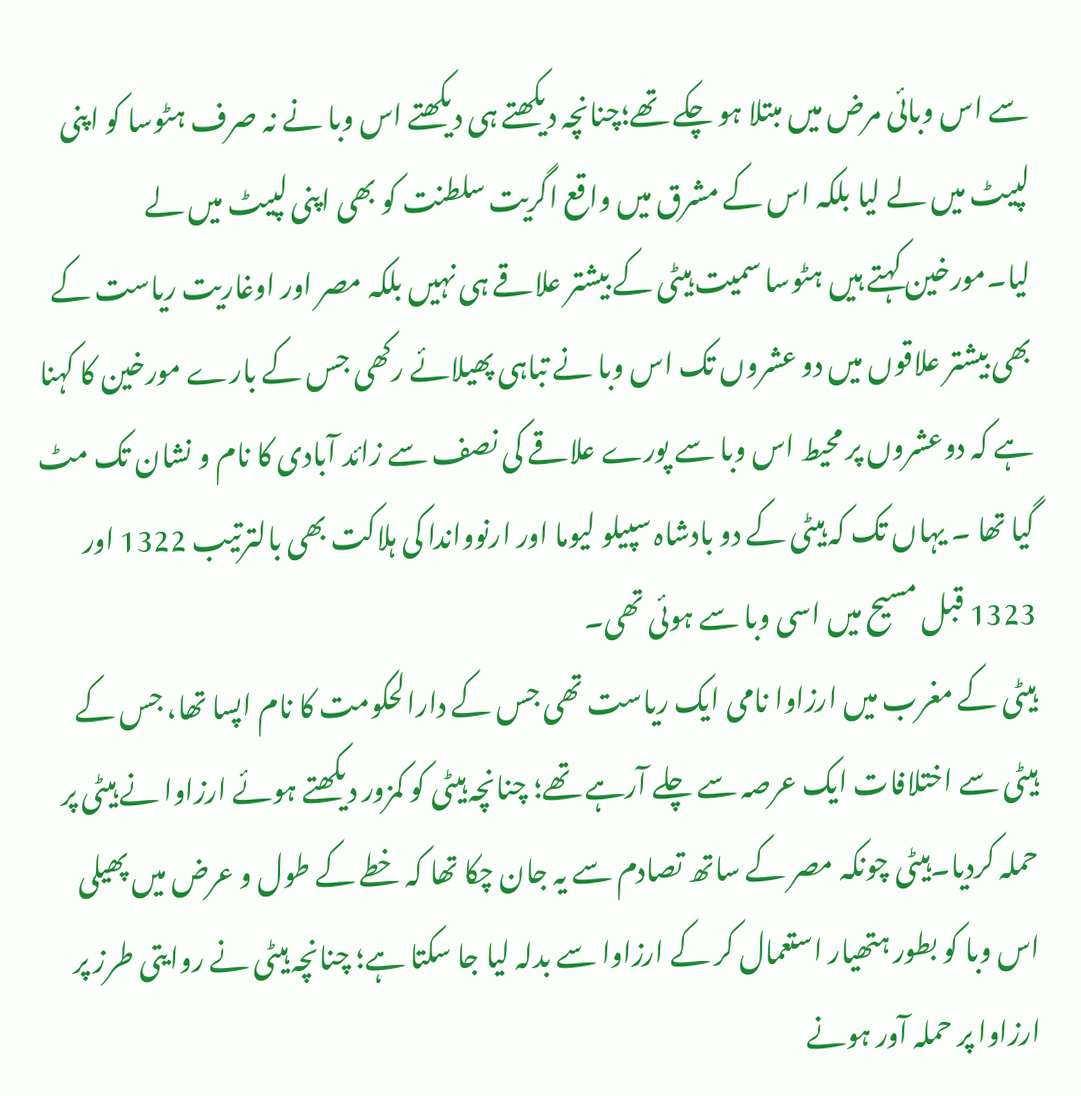سے اس وبائی مرض میں مبتلا ہو چکے تھے؛چنانچہ دیکھتے ہی دیکھتے اس وبا نے نہ صرف ہٹوسا کو اپنی لپیٹ میں لے لیا بلکہ اس کے مشرق میں واقع اگریت سلطنت کو بھی اپنی لپیٹ میں لے لیا۔مورخین کہتے ہیں ہٹوسا سمیت ہیٹی کے بیشتر علاقے ہی نہیں بلکہ مصر اور اوغاریت ریاست کے بھی بیشتر علاقوں میں دو عشروں تک اس وبا نے تباہی پھیلائے رکھی جس کے بارے مورخین کا کہنا ہے کہ دوعشروں پر محیط اس وبا سے پورے علاقے کی نصف سے زائد آبادی کا نام و نشان تک مٹ گیا تھا ۔ یہاں تک کہ ہیٹی کے دو بادشاہ سپیلو لیوما اور ارنوواندا کی ہلاکت بھی بالترتیب 1322 اور 1323 قبل مسیح میں اسی وبا سے ہوئی تھی۔
ہیٹی کے مغرب میں ارزاوا نامی ایک ریاست تھی جس کے دارالحکومت کا نام اپسا تھا، جس کے ہیٹی سے اختلافات ایک عرصہ سے چلے آرہے تھے؛ چنانچہ ہیٹی کو کمزور دیکھتے ہوئے ارزاوا نے ہیٹی پر حملہ کردیا۔ہیٹی چونکہ مصر کے ساتھ تصادم سے یہ جان چکا تھا کہ خطے کے طول و عرض میں پھیلی اس وبا کو بطور ہتھیار استعمال کر کے ارزاوا سے بدلہ لیا جا سکتا ہے؛ چنانچہ ہیٹی نے روایتی طرز پر ارزاوا پر حملہ آور ہونے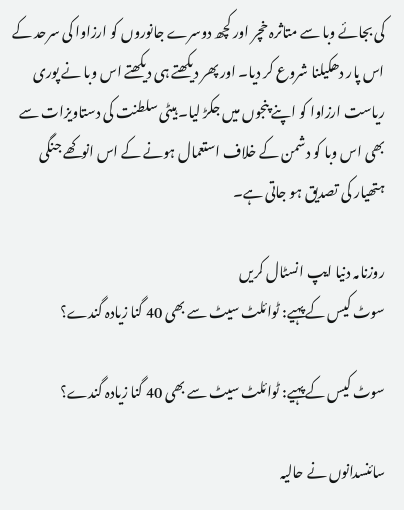کی بجائے وبا سے متاثرہ خچر اور کچھ دوسرے جانوروں کو ارزاوا کی سرحد کے اس پار دھکیلنا شروع کر دیا۔ اور پھر دیکھتے ہی دیکھتے اس وبا نے پوری ریاست ارزاوا کو اپنے پنجوں میں جکڑ لیا۔ ہیٹی سلطنت کی دستاویزات سے بھی اس وبا کو دشمن کے خلاف استعمال ہونے کے اس انوکھے جنگی ہتھیار کی تصدیق ہو جاتی ہے۔

روزنامہ دنیا ایپ انسٹال کریں
سوٹ کیس کے پہیے: ٹوائلٹ سیٹ سے بھی 40 گنا زیادہ گندے؟

سوٹ کیس کے پہیے: ٹوائلٹ سیٹ سے بھی 40 گنا زیادہ گندے؟

سائنسدانوں نے حالیہ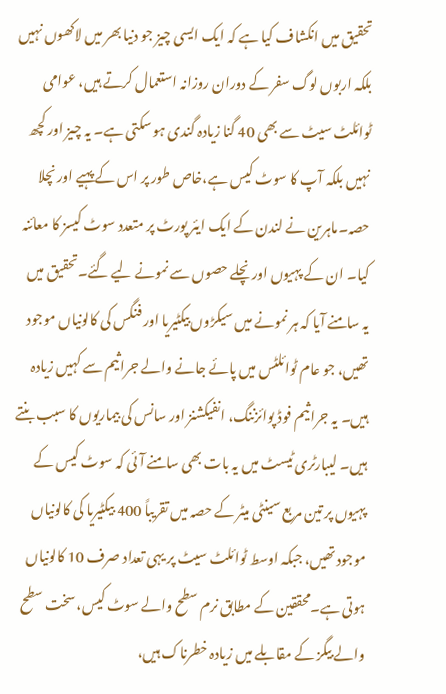تحقیق میں انکشاف کیا ہے کہ ایک ایسی چیز جو دنیا بھر میں لاکھوں نہیں بلکہ اربوں لوگ سفر کے دوران روزانہ استعمال کرتے ہیں، عوامی ٹوائلٹ سیٹ سے بھی 40 گنا زیادہ گندی ہو سکتی ہے۔ یہ چیز اور کچھ نہیں بلکہ آپ کا سوٹ کیس ہے،خاص طور پر اس کے پہیے اور نچلا حصہ۔ماہرین نے لندن کے ایک ایئر پورٹ پر متعدد سوٹ کیسز کا معائنہ کیا۔ ان کے پہیوں اور نچلے حصوں سے نمونے لیے گئے۔تحقیق میں یہ سامنے آیا کہ ہر نمونے میں سیکڑوں بیکٹیریا اور فنگس کی کالونیاں موجود تھیں، جو عام ٹوائلٹس میں پائے جانے والے جراثیم سے کہیں زیادہ ہیں۔ یہ جراثیم فوڈ پوائزننگ، انفیکشنز اور سانس کی بیماریوں کا سبب بنتے ہیں۔ لیبارٹری ٹیسٹ میں یہ بات بھی سامنے آئی کہ سوٹ کیس کے پہیوں پر تین مربع سینٹی میٹر کے حصہ میں تقریباً 400 بیکٹیریا کی کالونیاں موجود تھیں، جبکہ اوسط ٹوائلٹ سیٹ پر یہی تعداد صرف 10 کالونیاں ہوتی ہے۔محققین کے مطابق نرم سطح والے سوٹ کیس، سخت سطح والے بیگز کے مقابلے میں زیادہ خطرناک ہیں،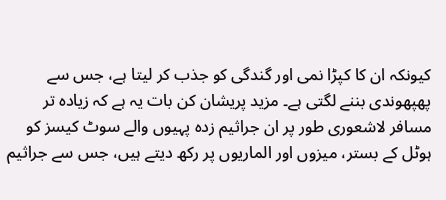کیونکہ ان کا کپڑا نمی اور گندگی کو جذب کر لیتا ہے، جس سے پھپھوندی بننے لگتی ہے۔ مزید پریشان کن بات یہ ہے کہ زیادہ تر مسافر لاشعوری طور پر ان جراثیم زدہ پہیوں والے سوٹ کیسز کو ہوٹل کے بستر، میزوں اور الماریوں پر رکھ دیتے ہیں، جس سے جراثیم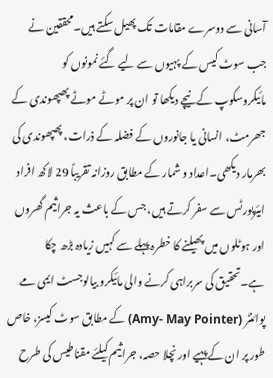آسانی سے دوسرے مقامات تک پھیل سکتے ہیں۔محققین نے جب سوٹ کیس کے پہیوں سے لیے گئے نمونوں کو مائیکروسکوپ کے نیچے دیکھا تو ان پر موٹے موٹے پھپھوندی کے جھرمٹ، انسانی یا جانوروں کے فضلہ کے ذرات، پھپھوندی کی بھرمار دیکھی۔اعداد و شمار کے مطابق روزانہ تقریباً 29 لاکھ افراد ایئرپورٹس سے سفر کرتے ہیں، جس کے باعث یہ جراثیم گھروں اور ہوٹلوں میں پھیلنے کا خطرہ پہلے سے کہیں زیادہ بڑھ چکا ہے۔تحقیق کی سربراہی کرنے والی مائیکرو بیالوجسٹ ایمی مے پوائنٹر (Amy- May Pointer) کے مطابق سوٹ کیسز، خاص طور پر ان کے پہیے اور نچلا حصہ، جراثیم کیلئے مقناطیس کی طرح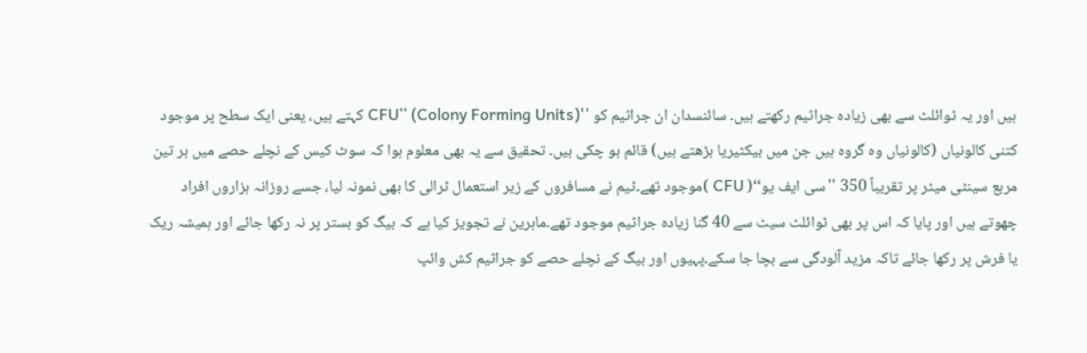ہیں اور یہ ٹوائلٹ سے بھی زیادہ جراثیم رکھتے ہیں۔ سائنسدان ان جراثیم کو ''CFU‘‘ (Colony Forming Units) کہتے ہیں، یعنی ایک سطح پر موجود کتنی کالونیاں (کالونیاں وہ گروہ ہیں جن میں بیکٹیریا بڑھتے ہیں) قائم ہو چکی ہیں۔ تحقیق سے یہ بھی معلوم ہوا کہ سوٹ کیس کے نچلے حصے میں ہر تین مربع سینٹی میٹر پر تقریباً 350 ''سی ایف یو‘‘( CFU )موجود تھے۔ٹیم نے مسافروں کے زیر استعمال ٹرالی کا بھی نمونہ لیا، جسے روزانہ ہزاروں افراد چھوتے ہیں اور پایا کہ اس پر بھی ٹوائلٹ سیٹ سے 40 گنا زیادہ جراثیم موجود تھے۔ماہرین نے تجویز کیا ہے کہ بیگ کو بستر پر نہ رکھا جائے اور ہمیشہ ریک یا فرش پر رکھا جائے تاکہ مزید آلودگی سے بچا جا سکے۔پہیوں اور بیگ کے نچلے حصے کو جراثیم کش وائپ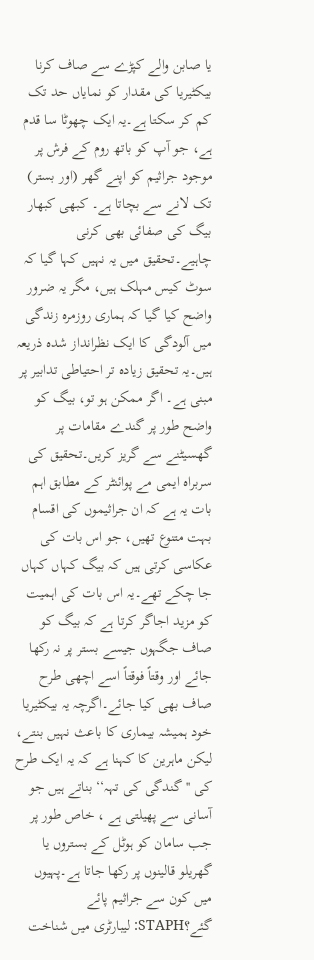یا صابن والے کپڑے سے صاف کرنا بیکٹیریا کی مقدار کو نمایاں حد تک کم کر سکتا ہے۔یہ ایک چھوٹا سا قدم ہے، جو آپ کو باتھ روم کے فرش پر موجود جراثیم کو اپنے گھر (اور بستر) تک لانے سے بچاتا ہے۔ کبھی کبھار بیگ کی صفائی بھی کرنی چاہیے۔تحقیق میں یہ نہیں کہا گیا کہ سوٹ کیس مہلک ہیں، مگر یہ ضرور واضح کیا گیا کہ ہماری روزمرہ زندگی میں آلودگی کا ایک نظرانداز شدہ ذریعہ ہیں۔یہ تحقیق زیادہ تر احتیاطی تدابیر پر مبنی ہے۔ اگر ممکن ہو تو، بیگ کو واضح طور پر گندے مقامات پر گھسیٹنے سے گریز کریں۔تحقیق کی سربراہ ایمی مے پوائنٹر کے مطابق اہم بات یہ ہے کہ ان جراثیموں کی اقسام بہت متنوع تھیں، جو اس بات کی عکاسی کرتی ہیں کہ بیگ کہاں کہاں جا چکے تھے۔یہ اس بات کی اہمیت کو مزید اجاگر کرتا ہے کہ بیگ کو صاف جگہوں جیسے بستر پر نہ رکھا جائے اور وقتاً فوقتاً اسے اچھی طرح صاف بھی کیا جائے۔اگرچہ یہ بیکٹیریا خود ہمیشہ بیماری کا باعث نہیں بنتے، لیکن ماہرین کا کہنا ہے کہ یہ ایک طرح کی ''گندگی کی تہہ‘‘ بناتے ہیں جو آسانی سے پھیلتی ہے ، خاص طور پر جب سامان کو ہوٹل کے بستروں یا گھریلو قالینوں پر رکھا جاتا ہے۔پہیوں میں کون سے جراثیم پائے گئے؟STAPH: لیبارٹری میں شناخت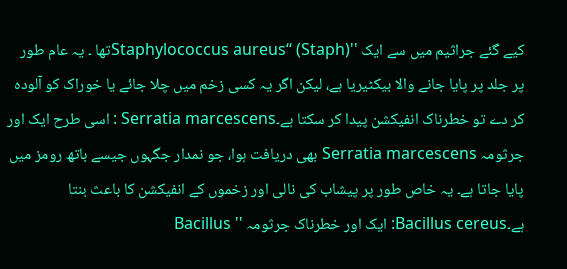کیے گئے جراثیم میں سے ایک ''Staphylococcus aureus‘‘ (Staph)تھا ۔ یہ عام طور پر جلد پر پایا جانے والا بیکٹیریا ہے، لیکن اگر یہ کسی زخم میں چلا جائے یا خوراک کو آلودہ کر دے تو خطرناک انفیکشن پیدا کر سکتا ہے۔Serratia marcescens : اسی طرح ایک اور جرثومہ Serratia marcescens بھی دریافت ہوا، جو نمدار جگہوں جیسے باتھ رومز میں پایا جاتا ہے۔ یہ خاص طور پر پیشاب کی نالی اور زخموں کے انفیکشن کا باعث بنتا ہے۔Bacillus cereus: ایک اور خطرناک جرثومہ '' Bacillus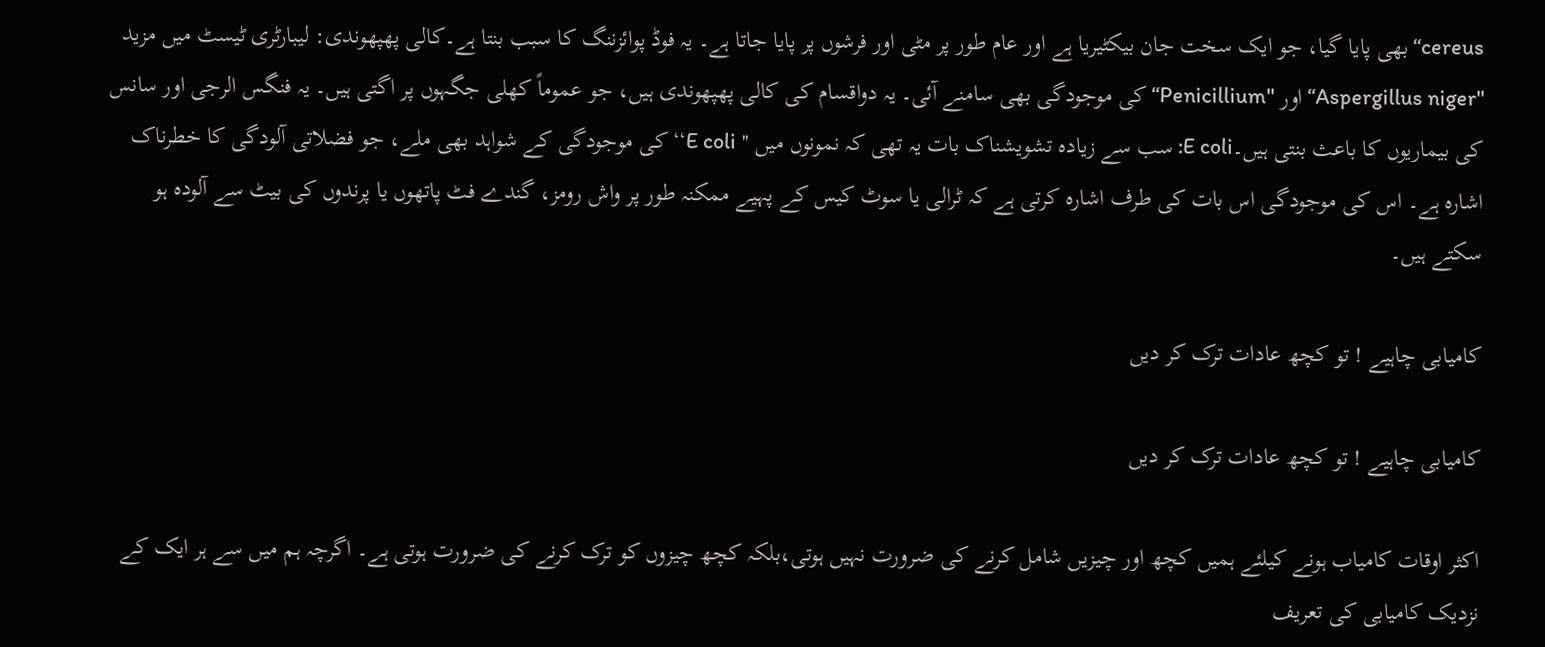cereus‘‘ بھی پایا گیا، جو ایک سخت جان بیکٹیریا ہے اور عام طور پر مٹی اور فرشوں پر پایا جاتا ہے۔ یہ فوڈ پوائزننگ کا سبب بنتا ہے۔کالی پھپھوندی: لیبارٹری ٹیسٹ میں مزید ''Aspergillus niger‘‘ اور ''Penicillium‘‘ کی موجودگی بھی سامنے آئی۔ یہ دواقسام کی کالی پھپھوندی ہیں، جو عموماً کھلی جگہوں پر اگتی ہیں۔ یہ فنگس الرجی اور سانس کی بیماریوں کا باعث بنتی ہیں۔E coli: سب سے زیادہ تشویشناک بات یہ تھی کہ نمونوں میں '' E coli‘‘کی موجودگی کے شواہد بھی ملے، جو فضلاتی آلودگی کا خطرناک اشارہ ہے۔ اس کی موجودگی اس بات کی طرف اشارہ کرتی ہے کہ ٹرالی یا سوٹ کیس کے پہیے ممکنہ طور پر واش رومز، گندے فٹ پاتھوں یا پرندوں کی بیٹ سے آلودہ ہو سکتے ہیں۔

کامیابی چاہیے ! تو کچھ عادات ترک کر دیں

کامیابی چاہیے ! تو کچھ عادات ترک کر دیں

اکثر اوقات کامیاب ہونے کیلئے ہمیں کچھ اور چیزیں شامل کرنے کی ضرورت نہیں ہوتی،بلکہ کچھ چیزوں کو ترک کرنے کی ضرورت ہوتی ہے۔ اگرچہ ہم میں سے ہر ایک کے نزدیک کامیابی کی تعریف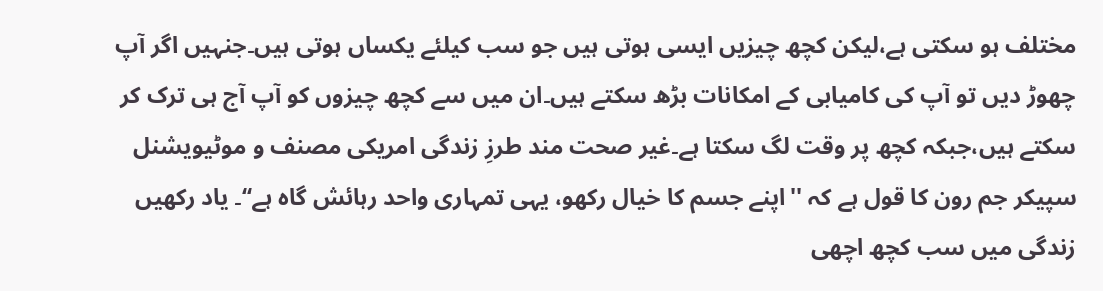مختلف ہو سکتی ہے،لیکن کچھ چیزیں ایسی ہوتی ہیں جو سب کیلئے یکساں ہوتی ہیں۔جنہیں اگر آپ چھوڑ دیں تو آپ کی کامیابی کے امکانات بڑھ سکتے ہیں۔ان میں سے کچھ چیزوں کو آپ آج ہی ترک کر سکتے ہیں،جبکہ کچھ پر وقت لگ سکتا ہے۔غیر صحت مند طرزِ زندگی امریکی مصنف و موٹیویشنل سپیکر جم رون کا قول ہے کہ ''اپنے جسم کا خیال رکھو، یہی تمہاری واحد رہائش گاہ ہے‘‘۔ یاد رکھیں زندگی میں سب کچھ اچھی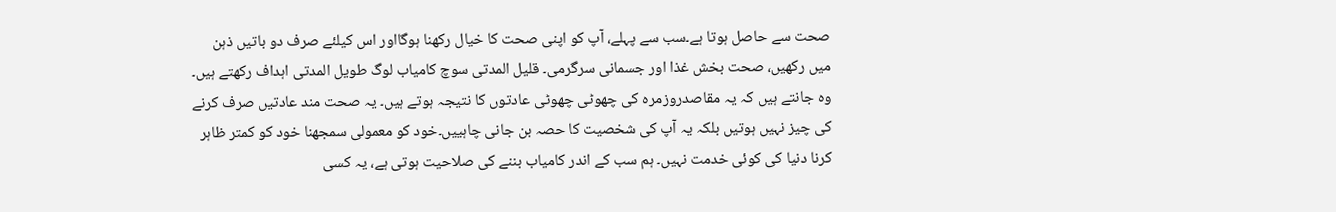صحت سے حاصل ہوتا ہے۔سب سے پہلے، آپ کو اپنی صحت کا خیال رکھنا ہوگااور اس کیلئے صرف دو باتیں ذہن میں رکھیں، صحت بخش غذا اور جسمانی سرگرمی۔ قلیل المدتی سوچ کامیاب لوگ طویل المدتی اہداف رکھتے ہیں۔ وہ جانتے ہیں کہ یہ مقاصدروزمرہ کی چھوٹی چھوٹی عادتوں کا نتیجہ ہوتے ہیں۔ یہ صحت مند عادتیں صرف کرنے کی چیز نہیں ہوتیں بلکہ یہ آپ کی شخصیت کا حصہ بن جانی چاہییں۔خود کو معمولی سمجھنا خود کو کمتر ظاہر کرنا دنیا کی کوئی خدمت نہیں۔ ہم سب کے اندر کامیاب بننے کی صلاحیت ہوتی ہے، یہ کسی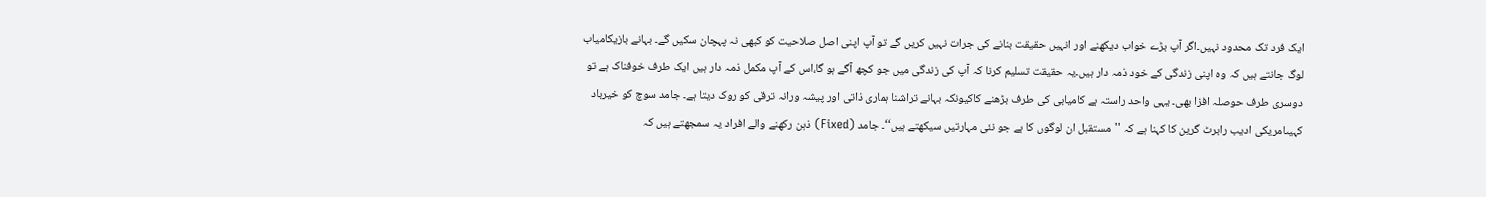ایک فرد تک محدود نہیں۔اگر آپ بڑے خواب دیکھنے اور انہیں حقیقت بنانے کی جرات نہیں کریں گے تو آپ اپنی اصل صلاحیت کو کبھی نہ پہچان سکیں گے۔ بہانے بازیکامیاب لوگ جانتے ہیں کہ وہ اپنی زندگی کے خود ذمہ دار ہیں۔یہ حقیقت تسلیم کرنا کہ آپ کی زندگی میں جو کچھ آگے ہو گا،اس کے آپ مکمل ذمہ دار ہیں ایک طرف خوفناک ہے تو دوسری طرف حوصلہ افزا بھی۔ یہی واحد راستہ ہے کامیابی کی طرف بڑھنے کاکیونکہ بہانے تراشنا ہماری ذاتی اور پیشہ ورانہ ترقی کو روک دیتا ہے۔ جامد سوچ کو خیرباد کہیںامریکی ادیب رابرٹ گرین کا کہنا ہے کہ ''مستقبل ان لوگوں کا ہے جو نئی مہارتیں سیکھتے ہیں‘‘۔ جامد (Fixed) ذہن رکھنے والے افراد یہ سمجھتے ہیں کہ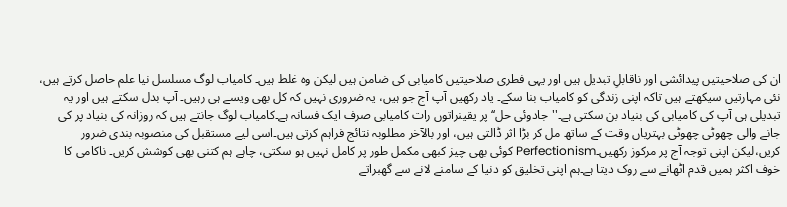ان کی صلاحیتیں پیدائشی اور ناقابلِ تبدیل ہیں اور یہی فطری صلاحیتیں کامیابی کی ضامن ہیں لیکن وہ غلط ہیں۔ کامیاب لوگ مسلسل نیا علم حاصل کرتے ہیں، نئی مہارتیں سیکھتے ہیں تاکہ اپنی زندگی کو کامیاب بنا سکے۔ یاد رکھیں آپ آج جو ہیں، یہ ضروری نہیں کہ کل بھی ویسے ہی رہیں۔ آپ بدل سکتے ہیں اور یہ تبدیلی ہی آپ کی کامیابی کی بنیاد بن سکتی ہے۔''جادوئی حل‘‘ پر یقینراتوں رات کامیابی صرف ایک فسانہ ہے۔کامیاب لوگ جانتے ہیں کہ روزانہ کی بنیاد پر کی جانے والی چھوٹی چھوٹی بہتریاں وقت کے ساتھ مل کر بڑا اثر ڈالتی ہیں، اور بالآخر مطلوبہ نتائج فراہم کرتی ہیں۔اسی لیے مستقبل کی منصوبہ بندی ضرور کریں،لیکن اپنی توجہ آج پر مرکوز رکھیں۔Perfectionism کوئی بھی چیز کبھی مکمل طور پر کامل نہیں ہو سکتی، چاہے ہم کتنی بھی کوشش کریں۔ ناکامی کا خوف اکثر ہمیں قدم اٹھانے سے روک دیتا ہے۔ہم اپنی تخلیق کو دنیا کے سامنے لانے سے گھبراتے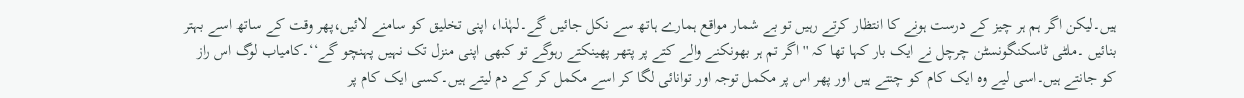ہیں۔لیکن اگر ہم ہر چیز کے درست ہونے کا انتظار کرتے رہیں تو بے شمار مواقع ہمارے ہاتھ سے نکل جائیں گے۔لہٰذا، اپنی تخلیق کو سامنے لائیں،پھر وقت کے ساتھ اسے بہتر بنائیں ۔ملٹی ٹاسکنگونسٹن چرچل نے ایک بار کہا تھا کہ ''اگر تم ہر بھونکنے والے کتے پر پتھر پھینکتے رہوگے تو کبھی اپنی منزل تک نہیں پہنچو گے‘‘۔کامیاب لوگ اس راز کو جانتے ہیں۔اسی لیے وہ ایک کام کو چنتے ہیں اور پھر اس پر مکمل توجہ اور توانائی لگا کر اسے مکمل کر کے دم لیتے ہیں۔کسی ایک کام پر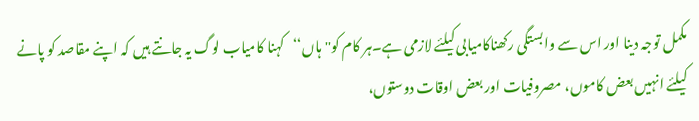مکمل توجہ دینا اور اس سے وابستگی رکھناکامیابی کیلئے لازمی ہے۔ہر کام کو''ہاں‘‘کہنا کامیاب لوگ یہ جانتے ہیں کہ اپنے مقاصد کو پانے کیلئے انہیں بعض کاموں، مصروفیات اور بعض اوقات دوستوں،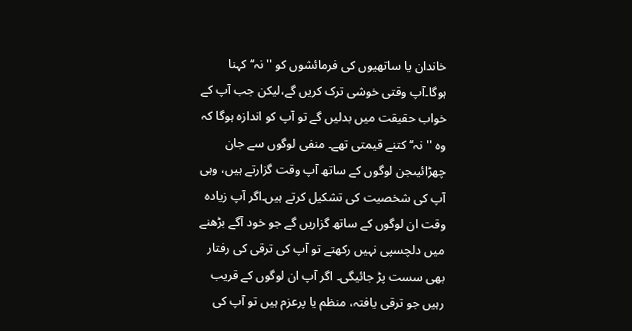خاندان یا ساتھیوں کی فرمائشوں کو ''نہ‘‘ کہنا ہوگا۔آپ وقتی خوشی ترک کریں گے،لیکن جب آپ کے خواب حقیقت میں بدلیں گے تو آپ کو اندازہ ہوگا کہ وہ ''نہ‘‘ کتنے قیمتی تھے۔ منفی لوگوں سے جان چھڑائیںجن لوگوں کے ساتھ آپ وقت گزارتے ہیں، وہی آپ کی شخصیت کی تشکیل کرتے ہیں۔اگر آپ زیادہ وقت ان لوگوں کے ساتھ گزاریں گے جو خود آگے بڑھنے میں دلچسپی نہیں رکھتے تو آپ کی ترقی کی رفتار بھی سست پڑ جائیگی۔ اگر آپ ان لوگوں کے قریب رہیں جو ترقی یافتہ، منظم یا پرعزم ہیں تو آپ کی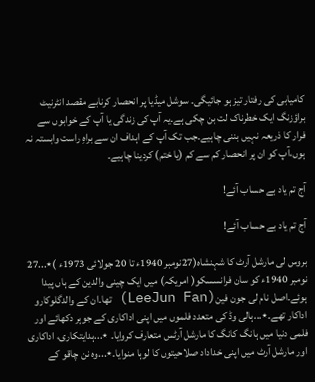کامیابی کی رفتار تیز ہو جائیگی۔ سوشل میڈیا پر انحصار کرنابے مقصد انٹرنیٹ براؤزنگ ایک خطرناک لت بن چکی ہے۔یہ آپ کی زندگی یا آپ کے خوابوں سے فرار کا ذریعہ نہیں بننی چاہیے۔جب تک آپ کے اہداف ان سے براہِ راست وابستہ نہ ہوں،آپ کو ان پر انحصار کم سے کم (یا ختم) کردینا چاہیے۔

آج تم یاد بے حساب آئے!

آج تم یاد بے حساب آئے!

بروس لی مارشل آرٹ کا شہنشاہ(27نومبر 1940ء تا 20 جولائی 1973ء )٭...27 نومبر 1940ء کو سان فرانسسکو( امریکہ) میں ایک چینی والدین کے ہاں پیدا ہوئے۔اصل نام لی جون فین(LeeJun Fan) تھا۔ان کے والدگلوکارو اداکار تھے۔٭...ہالی وڈ کی متعدد فلموں میں اپنی اداکاری کے جوہر دکھائے اور فلمی دنیا میں ہانگ کانگ کا مارشل آرٹس متعارف کروایا۔ ٭...ہدایتکاری، اداکاری اور مارشل آرٹ میں اپنی خداداد صلاحیتوں کا لوہا منوایا۔٭...وہ نن چاقو کے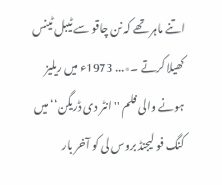اتنے ماہر تھے کہ نن چاقو سے ٹیبل ٹینس کھیلا کرتے ۔٭... 1973ء میں ریلیز ہونے والی فلم ''انٹر دی ڈریگن‘‘ میں کنگ فو لیجنڈ بروس لی کو آخر بار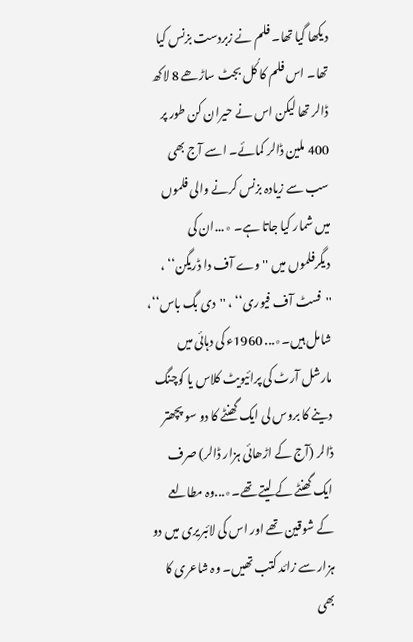دیکھا گیا تھا۔ فلم نے زبردست بزنس کیا تھا۔ اس فلم کا کُل بجٹ ساڑھے 8 لاکھ ڈالر تھا لیکن اس نے حیران کن طور پر 400 ملین ڈالر کمائے۔ اسے آج بھی سب سے زیادہ بزنس کرنے والی فلموں میں شمار کیا جاتا ہے۔ ٭...ان کی دیگرفلموں میں ''وے آف دا ڈریگن‘‘ ، ''فسٹ آف فیوری‘‘ ، ''دی بگ باس‘‘، شامل ہیں۔٭... 1960ء کی دہائی میں مارشل آرٹ کی پرائیویٹ کلاس یا کوچنگ دینے کا بروس لی ایک گھنٹے کا دو سو پچھتر ڈالر (آج کے اڑھائی ہزار ڈالر) صرف ایک گھنٹے کے لیتے تھے۔٭...وہ مطالعے کے شوقین تھے اور اس کی لائبریری میں دو ہزار سے زائد کتب تھیں۔ وہ شاعری کا بھی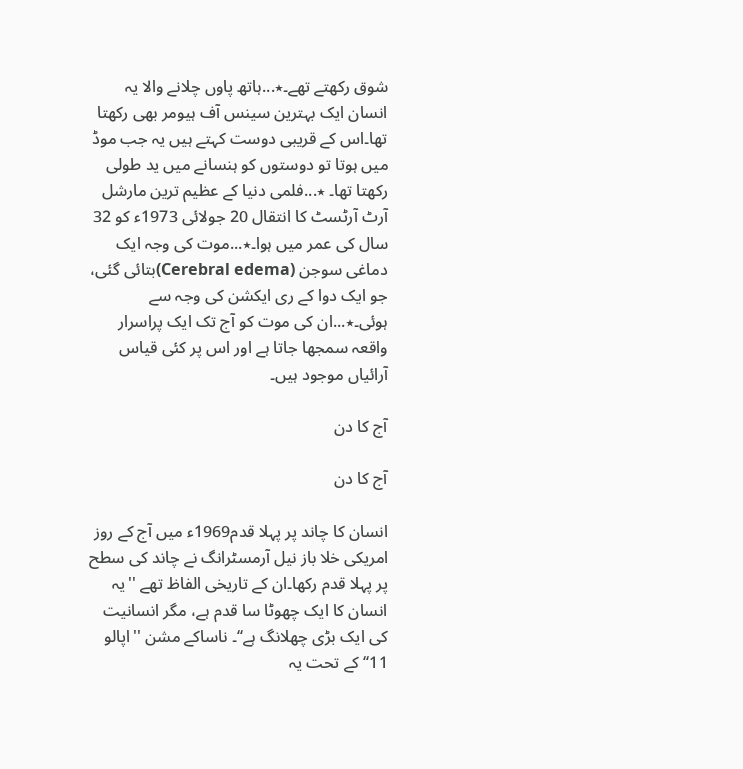شوق رکھتے تھے۔٭...ہاتھ پاوں چلانے والا یہ انسان ایک بہترین سینس آف ہیومر بھی رکھتا تھا۔اس کے قریبی دوست کہتے ہیں یہ جب موڈ میں ہوتا تو دوستوں کو ہنسانے میں ید طولی رکھتا تھا۔ ٭...فلمی دنیا کے عظیم ترین مارشل آرٹ آرٹسٹ کا انتقال 20 جولائی 1973ء کو 32 سال کی عمر میں ہوا۔٭...موت کی وجہ ایک دماغی سوجن (Cerebral edema)بتائی گئی، جو ایک دوا کے ری ایکشن کی وجہ سے ہوئی۔٭...ان کی موت کو آج تک ایک پراسرار واقعہ سمجھا جاتا ہے اور اس پر کئی قیاس آرائیاں موجود ہیں۔

آج کا دن

آج کا دن

انسان کا چاند پر پہلا قدم1969ء میں آج کے روز امریکی خلا باز نیل آرمسٹرانگ نے چاند کی سطح پر پہلا قدم رکھا۔ان کے تاریخی الفاظ تھے ''یہ انسان کا ایک چھوٹا سا قدم ہے، مگر انسانیت کی ایک بڑی چھلانگ ہے‘‘۔ ناساکے مشن ''اپالو 11‘‘ کے تحت یہ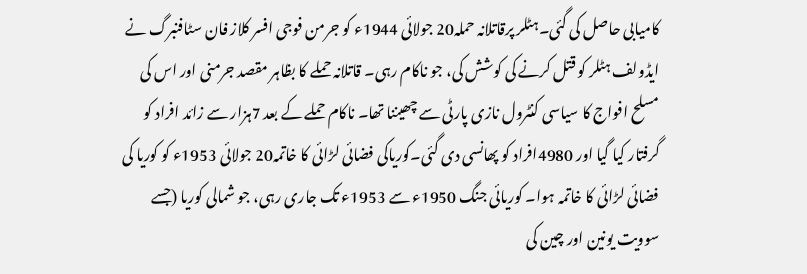کامیابی حاصل کی گئی۔ہٹلر پرقاتلانہ حملہ20 جولائی 1944ء کو جرمن فوجی افسر کلاز فان سٹافنبرگ نے ایڈولف ہٹلر کو قتل کرنے کی کوشش کی، جو ناکام رہی۔ قاتلانہ حملے کا بظاہر مقصد جرمنی اور اس کی مسلح افواج کا سیاسی کنٹرول نازی پارٹی سے چھیننا تھا۔ ناکام حملے کے بعد 7ہزار سے زائد افراد کو گرفتار کیا گیا اور 4980افراد کو پھانسی دی گئی۔کوریاکی فضائی لڑائی کا خاتمہ20 جولائی 1953ء کو کوریا کی فضائی لڑائی کا خاتمہ ہوا۔ کوریائی جنگ 1950ء سے 1953ء تک جاری رہی، جو شمالی کوریا (جسے سوویت یونین اور چین کی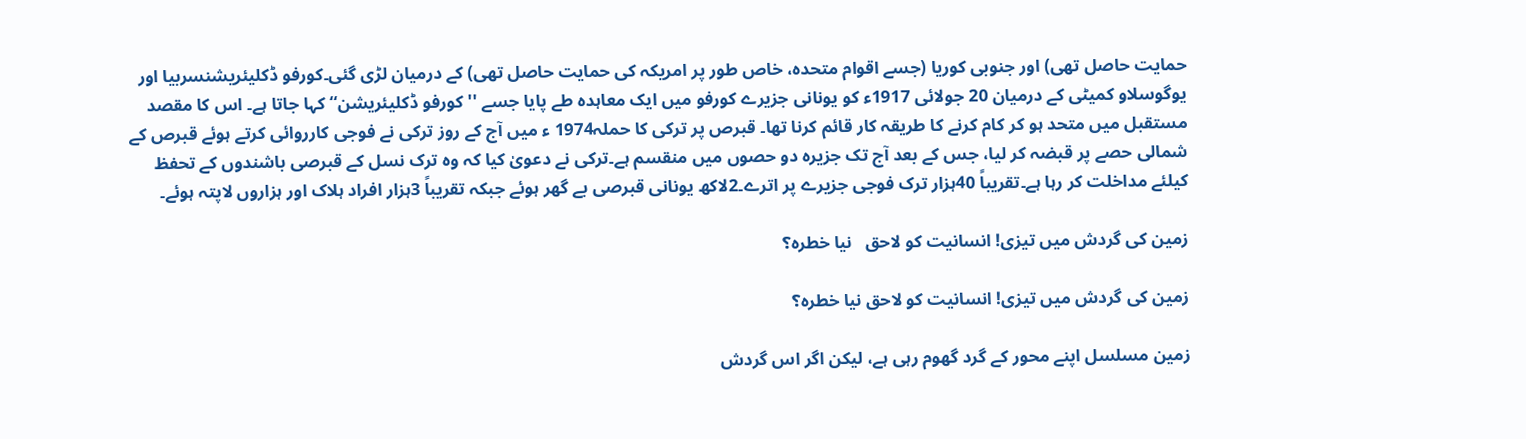حمایت حاصل تھی) اور جنوبی کوریا (جسے اقوام متحدہ، خاص طور پر امریکہ کی حمایت حاصل تھی) کے درمیان لڑی گئی۔کورفو ڈکلیئریشنسربیا اور یوگوسلاو کمیٹی کے درمیان 20 جولائی 1917ء کو یونانی جزیرے کورفو میں ایک معاہدہ طے پایا جسے '' کورفو ڈکلیئریشن‘‘ کہا جاتا ہے۔ اس کا مقصد مستقبل میں متحد ہو کر کام کرنے کا طریقہ کار قائم کرنا تھا۔ قبرص پر ترکی کا حملہ1974 ء میں آج کے روز ترکی نے فوجی کارروائی کرتے ہوئے قبرص کے شمالی حصے پر قبضہ کر لیا، جس کے بعد آج تک جزیرہ دو حصوں میں منقسم ہے۔ترکی نے دعویٰ کیا کہ وہ ترک نسل کے قبرصی باشندوں کے تحفظ کیلئے مداخلت کر رہا ہے۔تقریباً 40ہزار ترک فوجی جزیرے پر اترے۔2لاکھ یونانی قبرصی بے گھر ہوئے جبکہ تقریباً 3ہزار افراد ہلاک اور ہزاروں لاپتہ ہوئے۔

زمین کی گردش میں تیزی! انسانیت کو لاحق   نیا خطرہ؟

زمین کی گردش میں تیزی! انسانیت کو لاحق نیا خطرہ؟

زمین مسلسل اپنے محور کے گرد گھوم رہی ہے، لیکن اگر اس گردش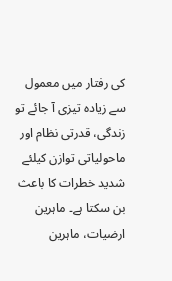کی رفتار میں معمول سے زیادہ تیزی آ جائے تو زندگی، قدرتی نظام اور ماحولیاتی توازن کیلئے شدید خطرات کا باعث بن سکتا ہے۔ ماہرین ارضیات، ماہرین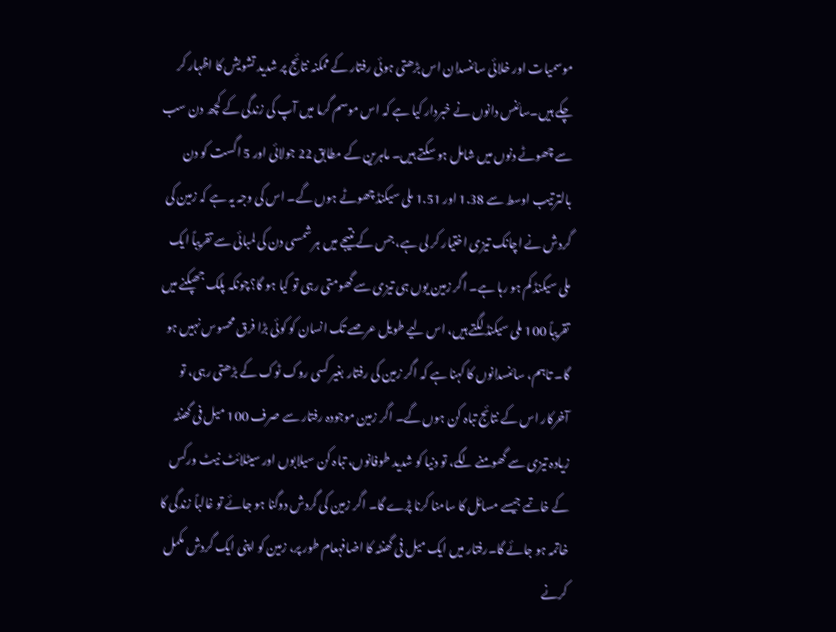موسمیات اور خلائی سائنسدان اس بڑھتی ہوئی رفتار کے ممکنہ نتائج پر شدید تشویش کا اظہار کر چکے ہیں۔سائنس دانوں نے خبردار کیا ہے کہ اس موسم گرما میں آپ کی زندگی کے کچھ دن سب سے چھوٹے دنوں میں شامل ہو سکتے ہیں۔ ماہرین کے مطابق 22 جولائی اور 5 اگست کو دن بالترتیب اوسط سے 1.38 اور 1.51 ملی سیکنڈ چھوٹے ہوں گے۔ اس کی وجہ یہ ہے کہ زمین کی گردش نے اچانک تیزی اختیار کر لی ہے، جس کے نتیجے میں ہر شمسی دن کی لمبائی سے تقریباً ایک ملی سیکنڈ کم ہو رہا ہے۔ اگر زمین یوں ہی تیزی سے گھومتی رہی تو کیا ہو گا؟چونکہ پلک جھپکنے میں تقریباً 100 ملی سیکنڈ لگتے ہیں، اس لیے طویل عرصے تک انسان کو کوئی بڑا فرق محسوس نہیں ہو گا۔ تاہم، سائنسدانوں کا کہنا ہے کہ اگر زمین کی رفتار بغیر کسی روک ٹوک کے بڑھتی رہی، تو آخرکار اس کے نتائج تباہ کن ہوں گے۔ اگر زمین موجودہ رفتار سے صرف 100 میل فی گھنٹہ زیادہ تیزی سے گھومنے لگے، تو دنیا کو شدید طوفانوں، تباہ کن سیلابوں اور سیٹلائٹ نیٹ ورکس کے خاتمے جیسے مسائل کا سامنا کرنا پڑے گا۔ اگر زمین کی گردش دوگنا ہو جائے تو غالباً زندگی کا خاتمہ ہو جائے گا۔رفتار میں ایک میل فی گھنٹہ کا اضافہعام طور پر، زمین کو اپنی ایک گردش مکمل کرنے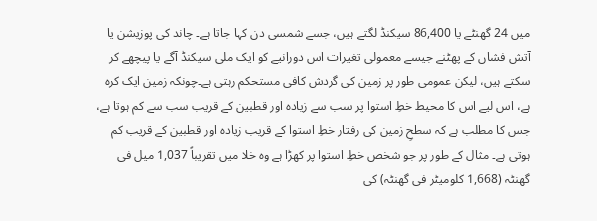میں 24 گھنٹے یا 86,400 سیکنڈ لگتے ہیں، جسے شمسی دن کہا جاتا ہے۔ چاند کی پوزیشن یا آتش فشاں کے پھٹنے جیسے معمولی تغیرات اس دورانیے کو ایک ملی سیکنڈ آگے یا پیچھے کر سکتے ہیں، لیکن عمومی طور پر زمین کی گردش کافی مستحکم رہتی ہے۔چونکہ زمین ایک کرہ ہے، اس لیے اس کا محیط خطِ استوا پر سب سے زیادہ اور قطبین کے قریب سب سے کم ہوتا ہے، جس کا مطلب ہے کہ سطحِ زمین کی رفتار خطِ استوا کے قریب زیادہ اور قطبین کے قریب کم ہوتی ہے۔ مثال کے طور پر جو شخص خطِ استوا پر کھڑا ہے وہ خلا میں تقریباً 1,037 میل فی گھنٹہ (1,668 کلومیٹر فی گھنٹہ) کی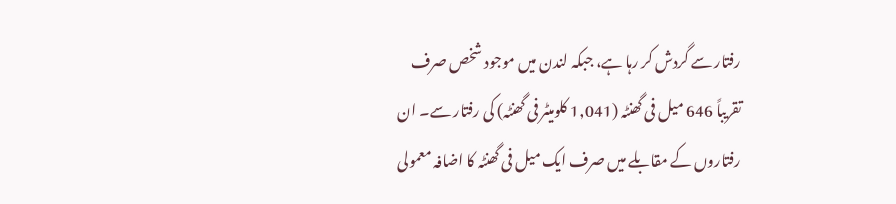رفتار سے گردش کر رہا ہے، جبکہ لندن میں موجود شخص صرف تقریباً 646 میل فی گھنٹہ (1,041 کلومیٹر فی گھنٹہ) کی رفتار سے۔ ان رفتاروں کے مقابلے میں صرف ایک میل فی گھنٹہ کا اضافہ معمولی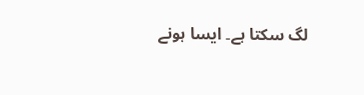لگ سکتا ہے۔ ایسا ہونے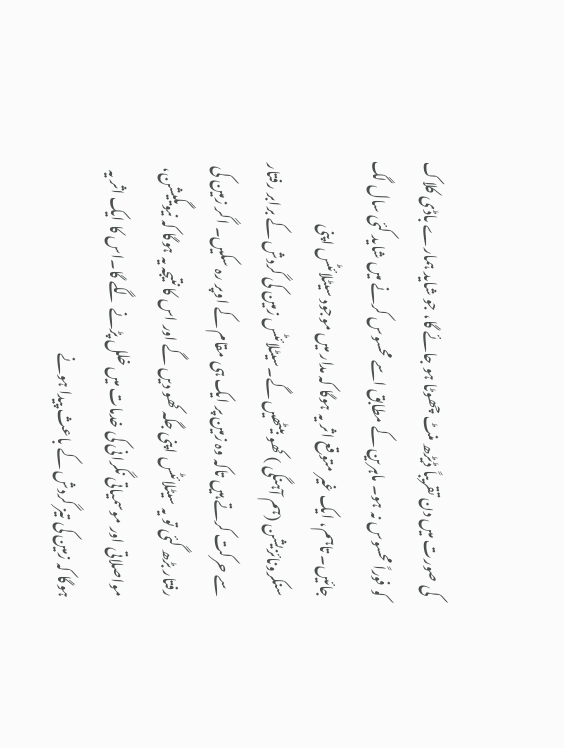کی صورت میں دن تقریباً ڈیڑھ منٹ چھوٹا ہو جائے گا، جو شاید ہمارے باڈی کلاک کو فوراً محسوس نہ ہو۔ ماہرین کے مطابق اسے محسوس کرنے میں شاید کئی سال لگ جائیں۔ تاہم، ایک غیر متوقع اثر یہ ہوگا کہ مدار میں موجود سیٹلائٹس اپنی سنکرونائزیشن (ہم آہنگی ) کھو بیٹھیں گے۔سیٹلائٹس زمین کی گردش کے برابر رفتار سے حرکت کرتے ہیں تاکہ وہ زمین پر ایک ہی مقام کے اوپر رہ سکیں۔ اگر زمین کی رفتار بڑھ گئی تو یہ سیٹلائٹس اپنی جگہ کھو دیں گے اور اس کا نتیجہ یہ ہوگا کہ نیویگیشن، مواصلاتی اور موسمیاتی نگرانی کی خدمات میں خلل پڑنے لگے گا۔اس کا ایک اثر یہ ہوگا کہ زمین کی تیز گردش کے باعث پیدا ہونے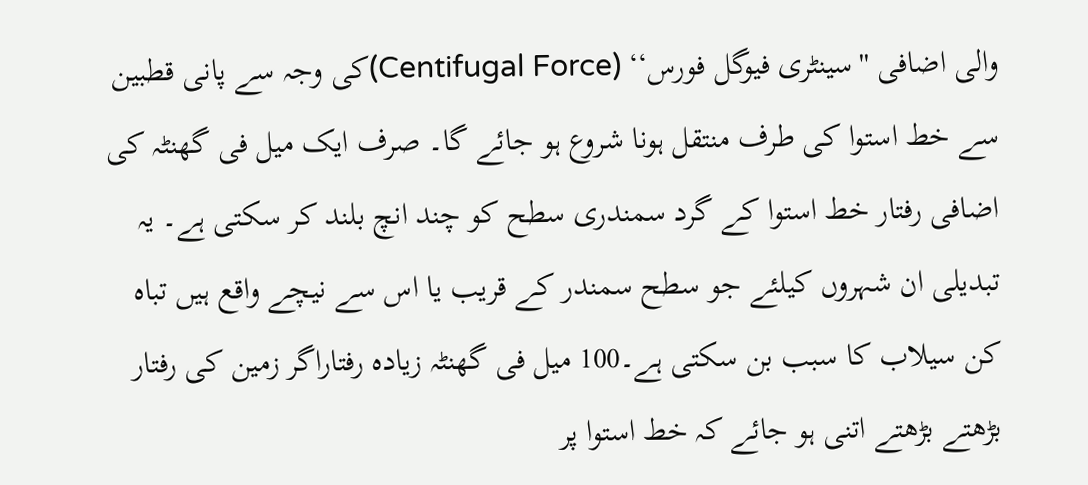والی اضافی ''سینٹری فیوگل فورس‘‘ (Centifugal Force)کی وجہ سے پانی قطبین سے خط استوا کی طرف منتقل ہونا شروع ہو جائے گا۔ صرف ایک میل فی گھنٹہ کی اضافی رفتار خط استوا کے گرد سمندری سطح کو چند انچ بلند کر سکتی ہے۔ یہ تبدیلی ان شہروں کیلئے جو سطح سمندر کے قریب یا اس سے نیچے واقع ہیں تباہ کن سیلاب کا سبب بن سکتی ہے۔100 میل فی گھنٹہ زیادہ رفتاراگر زمین کی رفتار بڑھتے بڑھتے اتنی ہو جائے کہ خط استوا پر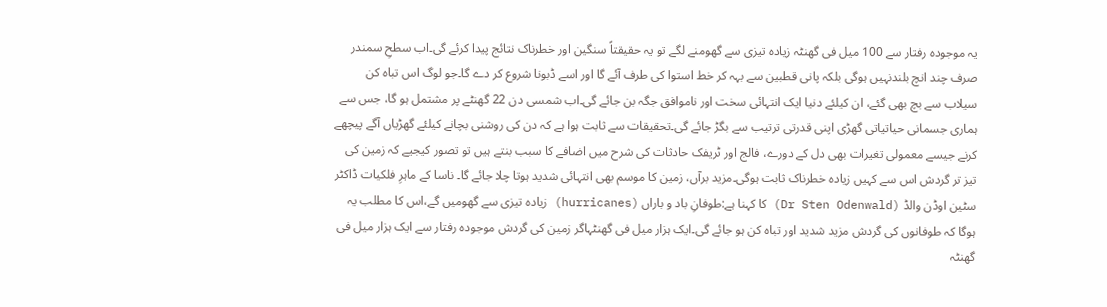یہ موجودہ رفتار سے 100 میل فی گھنٹہ زیادہ تیزی سے گھومنے لگے تو یہ حقیقتاً سنگین اور خطرناک نتائج پیدا کرئے گی۔اب سطحِ سمندر صرف چند انچ بلندنہیں ہوگی بلکہ پانی قطبین سے بہہ کر خط استوا کی طرف آئے گا اور اسے ڈبونا شروع کر دے گا۔جو لوگ اس تباہ کن سیلاب سے بچ بھی گئے، ان کیلئے دنیا ایک انتہائی سخت اور ناموافق جگہ بن جائے گی۔اب شمسی دن 22 گھنٹے پر مشتمل ہو گا، جس سے ہماری جسمانی حیاتیاتی گھڑی اپنی قدرتی ترتیب سے بگڑ جائے گی۔تحقیقات سے ثابت ہوا ہے کہ دن کی روشنی بچانے کیلئے گھڑیاں آگے پیچھے کرنے جیسے معمولی تغیرات بھی دل کے دورے، فالج اور ٹریفک حادثات کی شرح میں اضافے کا سبب بنتے ہیں تو تصور کیجیے کہ زمین کی تیز تر گردش اس سے کہیں زیادہ خطرناک ثابت ہوگی۔مزید برآں، زمین کا موسم بھی انتہائی شدید ہوتا چلا جائے گا۔ ناسا کے ماہرِ فلکیات ڈاکٹر سٹین اوڈن والڈ (Dr Sten Odenwald) کا کہنا ہے:طوفانِ باد و باراں (hurricanes) زیادہ تیزی سے گھومیں گے،اس کا مطلب یہ ہوگا کہ طوفانوں کی گردش مزید شدید اور تباہ کن ہو جائے گی۔ایک ہزار میل فی گھنٹہاگر زمین کی گردش موجودہ رفتار سے ایک ہزار میل فی گھنٹہ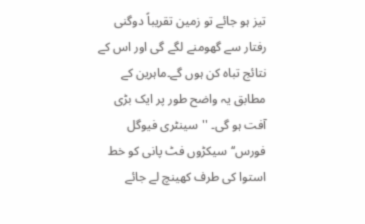تیز ہو جائے تو زمین تقریباً دوگنی رفتار سے گھومنے لگے گی اور اس کے نتائج تباہ کن ہوں گے۔ماہرین کے مطابق یہ واضح طور پر ایک بڑی آفت ہو گی۔ ''سینٹری فیوگل فورس‘‘سیکڑوں فٹ پانی کو خط استوا کی طرف کھینچ لے جائے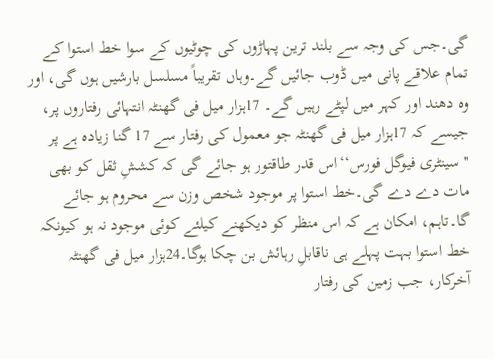گی۔جس کی وجہ سے بلند ترین پہاڑوں کی چوٹیوں کے سوا خط استوا کے تمام علاقے پانی میں ڈوب جائیں گے۔وہاں تقریباً مسلسل بارشیں ہوں گی، اور وہ دھند اور کہر میں لپٹے رہیں گے۔ 17ہزار میل فی گھنٹہ انتہائی رفتاروں پر، جیسے کہ 17ہزار میل فی گھنٹہ جو معمول کی رفتار سے 17 گنا زیادہ ہے پر ''سینٹری فیوگل فورس‘‘اس قدر طاقتور ہو جائے گی کہ کششِ ثقل کو بھی مات دے دے گی۔خط استوا پر موجود شخص وزن سے محروم ہو جائے گا۔تاہم، امکان ہے کہ اس منظر کو دیکھنے کیلئے کوئی موجود نہ ہو کیونکہ خط استوا بہت پہلے ہی ناقابلِ رہائش بن چکا ہوگا۔24ہزار میل فی گھنٹہ آخرکار، جب زمین کی رفتار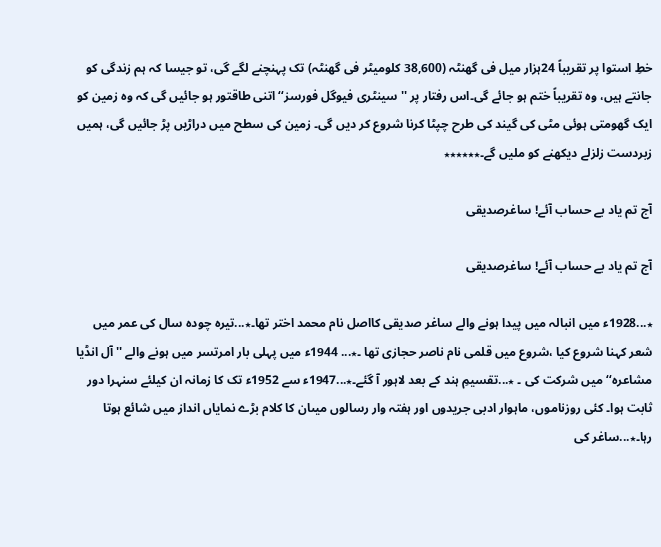خطِ استوا پر تقریباً 24ہزار میل فی گھنٹہ (38,600 کلومیٹر فی گھنٹہ) تک پہنچنے لگے گی، تو جیسا کہ ہم زندگی کو جانتے ہیں، وہ تقریباً ختم ہو جائے گی۔اس رفتار پر ''سینٹری فیوگل فورسز‘‘ اتنی طاقتور ہو جائیں گی کہ وہ زمین کو ایک گھومتی ہوئی مٹی کی گیند کی طرح چپٹا کرنا شروع کر دیں گی۔ زمین کی سطح میں دراڑیں پڑ جائیں گی، ہمیں زبردست زلزلے دیکھنے کو ملیں گے۔٭٭٭٭٭٭

آج تم یاد بے حساب آئے! ساغرصدیقی

آج تم یاد بے حساب آئے! ساغرصدیقی

٭...1928ء میں انبالہ میں پیدا ہونے والے ساغر صدیقی کااصل نام محمد اختر تھا۔٭...تیرہ چودہ سال کی عمر میں شعر کہنا شروع کیا ،شروع میں قلمی نام ناصر حجازی تھا ۔٭... 1944ء میں پہلی بار امرتسر میں ہونے والے ''آل انڈیا مشاعرہ‘‘ میں شرکت کی ۔ ٭...تقسیمِ ہند کے بعد لاہور آ گئے۔٭...1947ء سے 1952ء تک کا زمانہ ان کیلئے سنہرا دور ثابت ہوا۔ کئی روزناموں، ماہوار ادبی جریدوں اور ہفتہ وار رسالوں میںان کا کلام بڑے نمایاں انداز میں شائع ہوتا رہا۔٭...ساغر کی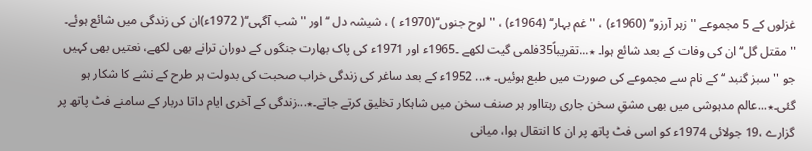غزلوں کے 5 مجموعے ''زہر آرزو‘‘ (1960ء) ، ''غم بہار‘‘ (1964ء) ، ''لوح جنوں‘‘(1970ء ) ، شیشہ دل ‘‘ اور ''شب آگہی‘‘( 1972ء)ان کی زندگی میں شائع ہوئے۔ ''مقتل گل‘‘ ان کی وفات کے بعد شائع ہوا۔ ٭...تقریباً35فلمی گیت لکھے ۔1965ء اور 1971ء کی پاک بھارت جنگوں کے دوران ترانے بھی لکھے، نعتیں بھی کہیں جو ''سبز گنبد ‘‘ کے نام سے مجموعے کی صورت میں طبع ہوئیں۔ ٭... 1952ء کے بعد ساغر کی زندگی خراب صحبت کی بدولت ہر طرح کے نشے کا شکار ہو گئی۔٭...عالم مدہوشی میں بھی مشقِ سخن جاری رہتااور ہر صنف سخن میں شاہکار تخلیق کرتے جاتے۔٭...زندگی کے آخری ایام داتا دربار کے سامنے فٹ پاتھ پر گزارے ،19 جولائی 1974ء کو اسی فٹ پاتھ پر ان کا انتقال ہوا، میانی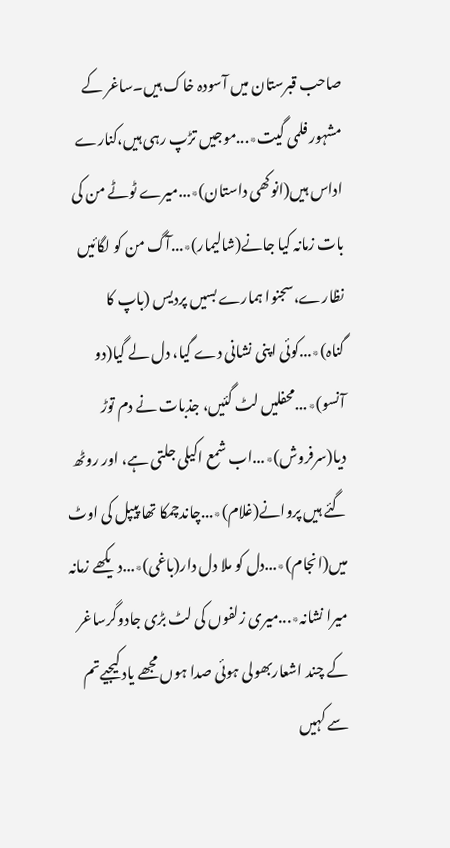صاحب قبرستان میں آسودہ خاک ہیں۔ساغر کے مشہور فلمی گیت٭...موجیں تڑپ رہی ہیں،کنارے اداس ہیں(انوکھی داستان)٭...میرے ٹوٹے من کی بات زمانہ کیا جانے(شالیمار)٭...آگ من کو لگائیں نظارے،سجنوا ہمارے بسیں پردیس (باپ کا گناہ)٭...کوئی اپنی نشانی دے گیا، دل لے گیا(دو آنسو)٭...محفلیں لٹ گئیں، جذبات نے دم توڑ دیا(سرفروش)٭...اب شمع اکیلی جلتی ہے، اور روٹھ گئے ہیں پروانے(غلام)٭...چاندچمکا تھا پیپل کی اوٹ میں(انجام)٭...دل کو ملا دل دار(باغی)٭...دیکھے زمانہ میرا نشانہ٭...میری زلفوں کی لٹ بڑی جادوگرساغر کے چند اشعاربھولی ہوئی صدا ہوں مجھے یاد کیجیےتم سے کہیں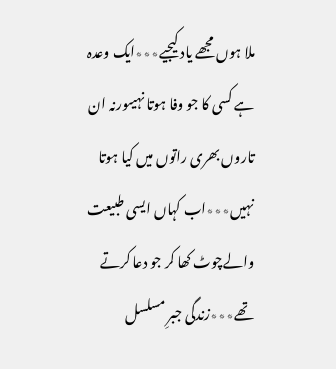ملا ہوں مجھے یاد کیجیے٭٭٭ایک وعدہ ہے کسی کا جو وفا ہوتا نہیںورنہ ان تاروں بھری راتوں میں کیا ہوتا نہیں٭٭٭اب کہاں ایسی طبیعت والےچوٹ کھا کر جو دعا کرتے تھے٭٭٭زندگی جبرِ مسلسل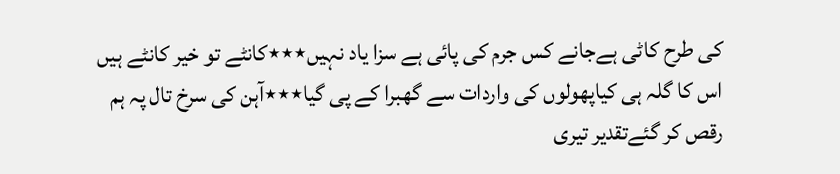کی طرح کاٹی ہےجانے کس جرم کی پائی ہے سزا یاد نہیں٭٭٭کانٹے تو خیر کانٹے ہیں اس کا گلہ ہی کیاپھولوں کی واردات سے گھبرا کے پی گیا٭٭٭آہن کی سرخ تال پہ ہم رقص کر گئےتقدیر تیری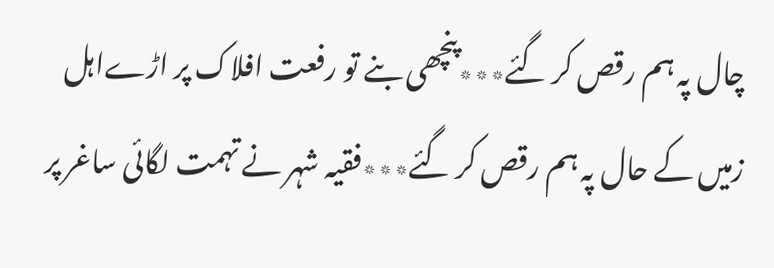چال پہ ہم رقص کر گئے٭٭٭پنچھی بنے تو رفعت افلاک پر اڑےاہل زمیں کے حال پہ ہم رقص کر گئے٭٭٭فقیہ شہر نے تہمت لگائی ساغر پر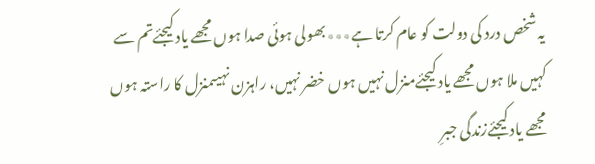یہ شخص درد کی دولت کو عام کرتا ہے٭٭٭بھولی ہوئی صدا ہوں مجھے یاد کیجئےتم سے کہیں ملا ہوں مجھے یاد کیجئےمنزل نہیں ہوں خضر نہیں، راہزن نہیںمنزل کا راستہ ہوں مجھے یاد کیجئےزندگی جبرِ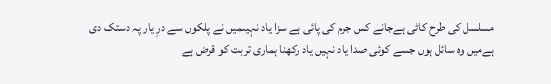مسلسل کی طرح کاٹی ہےجانے کس جرم کی پائی ہے سزا یاد نہیںمیں نے پلکوں سے درِ یار پہ دستک دی ہےمیں وہ سائل ہوں جسے کوئی صدا یاد نہیں یاد رکھنا ہماری تربت کو قرض ہے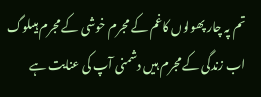تم پہ چار پھولوں کاغم کے مجرم خوشی کے مجرم ہیںلوگ اب زندگی کے مجرم ہیں دشمنی آپ کی عنایت ہے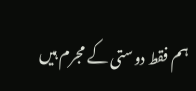ہم فقط دوستی کے مجرم ہیں